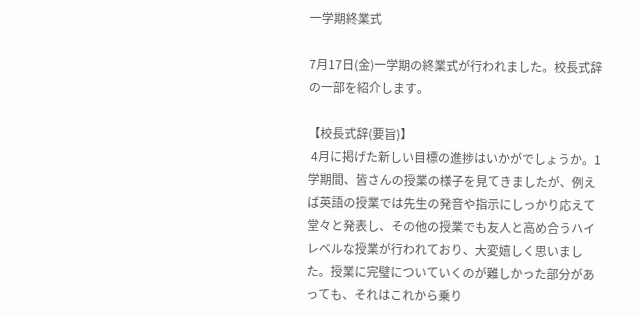一学期終業式

7月17日(金)一学期の終業式が行われました。校長式辞の一部を紹介します。

【校長式辞(要旨)】
 4月に掲げた新しい目標の進捗はいかがでしょうか。1学期間、皆さんの授業の様子を見てきましたが、例えば英語の授業では先生の発音や指示にしっかり応えて堂々と発表し、その他の授業でも友人と高め合うハイレベルな授業が行われており、大変嬉しく思いました。授業に完璧についていくのが難しかった部分があっても、それはこれから乗り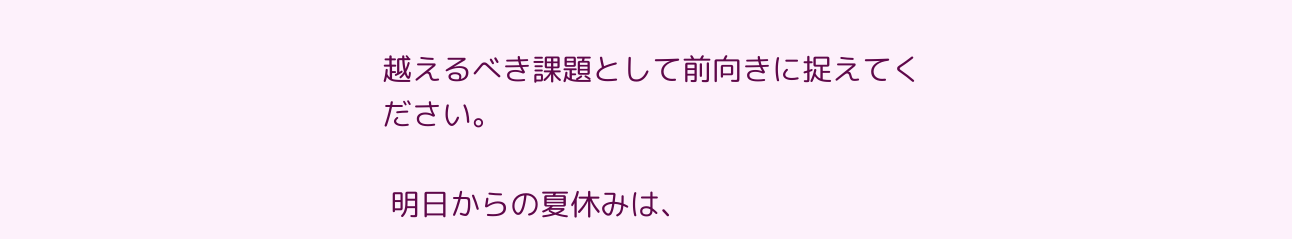越えるべき課題として前向きに捉えてください。

 明日からの夏休みは、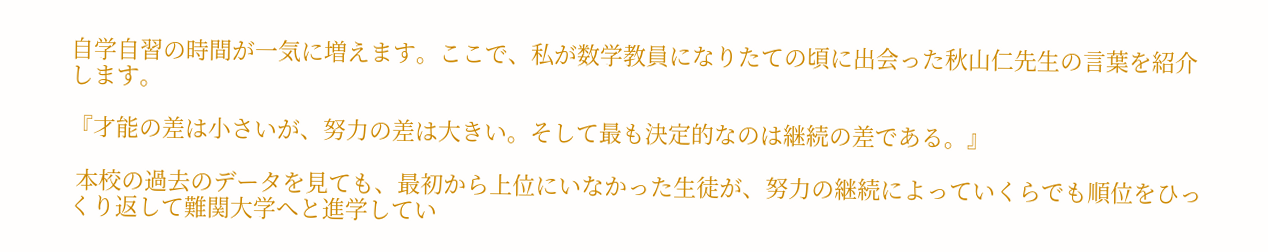自学自習の時間が一気に増えます。ここで、私が数学教員になりたての頃に出会った秋山仁先生の言葉を紹介します。

『才能の差は小さいが、努力の差は大きい。そして最も決定的なのは継続の差である。』

 本校の過去のデータを見ても、最初から上位にいなかった生徒が、努力の継続によっていくらでも順位をひっくり返して難関大学へと進学してい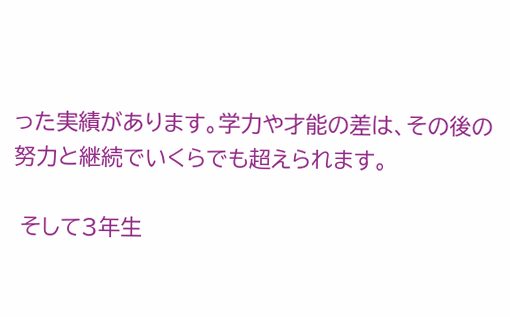った実績があります。学力や才能の差は、その後の努力と継続でいくらでも超えられます。

 そして3年生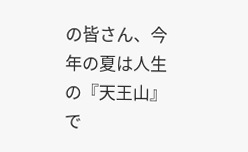の皆さん、今年の夏は人生の『天王山』で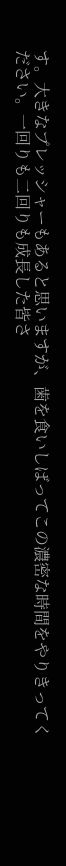す。大きなプレッシャーもあると思いますが、歯を食いしばってこの濃密な時間をやりきってください。一回りも二回りも成長した皆さ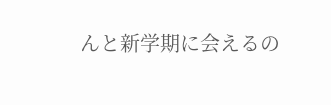んと新学期に会えるの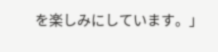を楽しみにしています。」